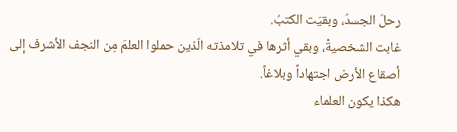رحلَ الجسدُ، وبقيَت الكتبُ.
غابت الشخصيةْ، وبقي أثرها في تلامذته الّذين حملوا العلمَ مِن النجف الأشرف إلى أصقاع الأرض اجتهاداً وبلاغاً.
هكذا يكون العلماء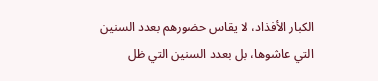الكبار الأفذاد، لا يقاس حضورهم بعدد السنين التي عاشوها، بل بعدد السنين التي ظل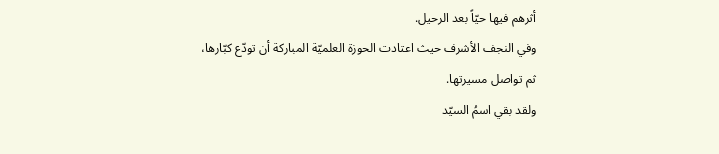أثرهم فيها حيّاً بعد الرحيل.
وفي النجف الأشرف حيث اعتادت الحوزة العلميّة المباركة أن تودّع كبّارها، ثم تواصل مسيرتها.
ولقد بقي اسمُ السيّد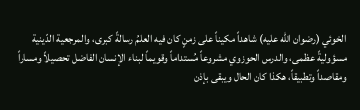الخوئي (رضوان الله عليه) شاهداً مكيناً على زمنٍ كان فيه العلمُ رسالةً كبرى، والمرجعية الدّينية مسؤوليةً عظمى، والدرس الحوزوي مشروعاً مُستداماً وقويماً لبناء الإنسان الفاضل تحصيلاً ومساراً ومقاصداً وتطبيقاً، هكذا كان الحال ويبقى بإذن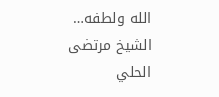الله ولطفه…
الشيخ مرتضى الحلي